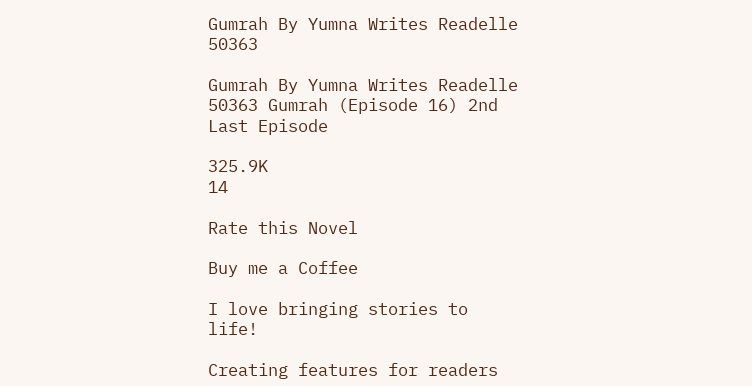Gumrah By Yumna Writes Readelle 50363

Gumrah By Yumna Writes Readelle 50363 Gumrah (Episode 16) 2nd Last Episode

325.9K
14

Rate this Novel

Buy me a Coffee

I love bringing stories to life!

Creating features for readers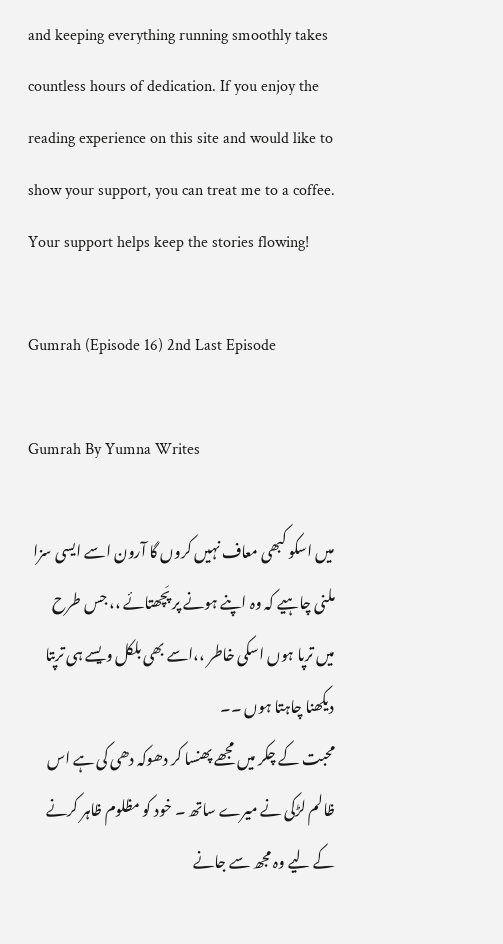and keeping everything running smoothly takes countless hours of dedication. If you enjoy the reading experience on this site and would like to show your support, you can treat me to a coffee. Your support helps keep the stories flowing!

Gumrah (Episode 16) 2nd Last Episode

Gumrah By Yumna Writes

میں اسکو کبھی معاف نہیں کروں گا آرون اسے ایسی سزا ملنی چاہیے کہ وہ اپنے ہونے پر پَچھتائے ،، جس طرح میں ترپا ہوں اسکی خاطر ،،اسے بھی بلکل ویسے ہی ترپتا دیکھنا چاہتا ہوں ۔۔
محبت کے چکر میں مجھے پھنسا کر دھوکہ دھی کی ہے اس ظالم لڑکی نے میرے ساتھ ۔ خود کو مظلوم ظاہر کرنے کے لیے وہ مجھ سے جانے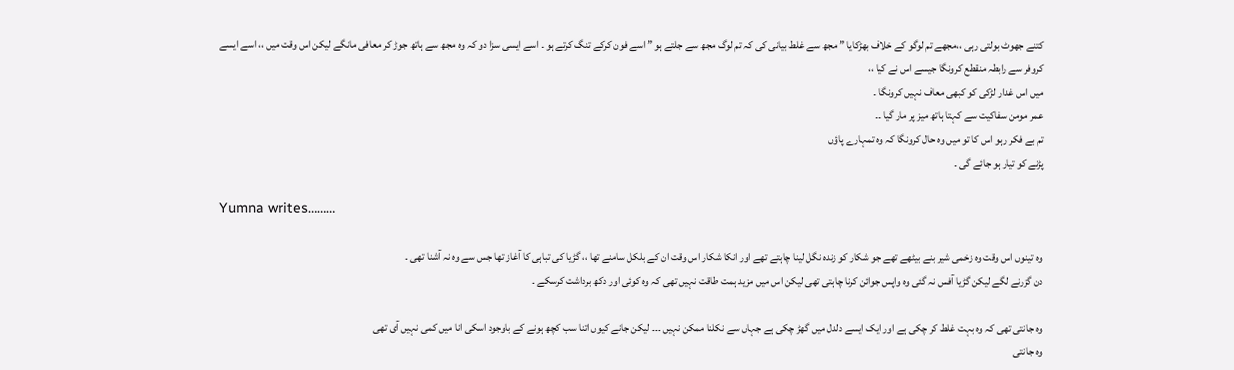کتنے جھوٹ بولتی رہی ،،مجھے تم لوگو کے خلاف بھڑکایا ” مجھ سے غلط بیانی کی کہ تم لوگ مجھ سے جلتے ہو ” اسے فون کرکے تنگ کرتے ہو ۔ اسے ایسی سزا دو کہ وہ مجھ سے ہاتھ جوڑ کر معافی مانگے لیکن اس وقت میں ،، اسے ایسے کروفر سے رابطہ منقطع کرونگا جیسے اس نے کیا ،،
میں اس غدار لڑکی کو کبھی معاف نہیں کرونگا ۔
عمر مومن سفاکیت سے کہتا ہاتھ میز پر مار گیا ۔۔
تم بے فکر رہو اس کا تو میں وہ حال کرونگا کہ وہ تمہارے پاؤں
پڑنے کو تیار ہو جائے گی ۔

Yumna writes………

وہ تینوں اس وقت وہ زخمی شیر بنے بیٹھے تھے جو شکار کو زندہ نگل لینا چاہتے تھے اور انکا شکار اس وقت ان کے بلکل سامنے تھا ،، گڑیا کی تباہی کا آغاز تھا جس سے وہ نہ آشنا تھی ۔
دن گزرنے لگے لیکن گڑیا آفس نہ گئی وہ واپس جوائن کرنا چاہتی تھی لیکن اس میں مزید ہمت طاقت نہیں تھی کہ وہ کوئی اور دکھ برداشت کرسکے ۔

وہ جانتی تھی کہ وہ بہت غلط کر چکی ہے اور ایک ایسے دلدل میں گھڑ چکی ہے جہاں سے نکلنا ممکن نہیں ۔۔۔ لیکن جانے کیوں اتنا سب کچھ ہونے کے باوجود اسکی انا میں کمی نہیں آی تھی
وہ جانتی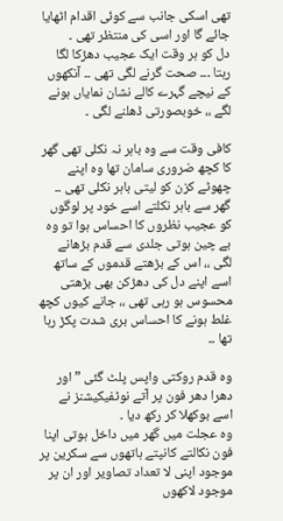تھی اسکی جانب سے کوئی اقدام اٹھایا جائے گا اور اسی کی منتظر تھی ۔
دل کو ہر وقت ایک عجیب دھڑکا لگا رہتا ۔۔۔ صحت گرنے لگی تھی ۔۔ آنکھوں کے نیچے گہرے کالے نشان نمایاں ہونے لگے ،، خوبصورتی ڈھلنے لگی ۔

کافی وقت سے وہ باہر نہ نکلی تھی گھر کا کچھ ضروری سامان تھا وہ اپنے چھوٹے کزن کو لیتی باہر نکلی تھی ۔۔
گھر سے باہر نکلتے اسے خود پر لوگوں کو عجیب نظروں کا احساس ہوا تو وہ بے چین ہوتی جلدی سے قدم بڑھانے لگی ،، اس کے بڑھتے قدموں کے ساتھ اسے اپنے دل کی دھڑکن بھی بڑھتی محسوس ہو رہی تھی ،، جانے کیوں کچھ غلط ہونے کا احساس بری شدت پکڑ رہا تھا ۔۔

وہ قدم روکتی واپس پلٹ گئی ” اور دھرا دھر فون پر آتے نوٹفیکیشنز نے اسے بوکھلا کر رکھ دیا ۔
وہ عجلت میں گھر میں داخل ہوتی اپنا فون نکالتے کانپتے ہاتھوں سے سکرین پر موجود اپنی لا تعداد تصاویر اور ان پر موجود لاکھوں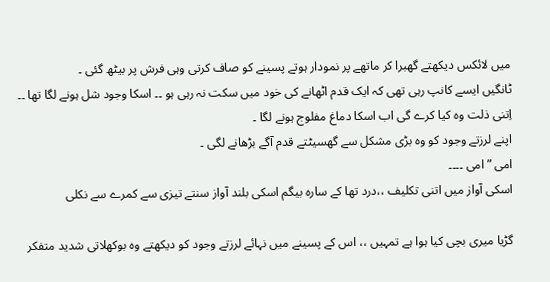میں لائکس دیکھتے گھبرا کر ماتھے پر نمودار ہوتے پسینے کو صاف کرتی وہی فرش پر بیٹھ گئی ۔
ٹانگیں ایسے کانپ رہی تھی کہ ایک قدم اٹھانے کی خود میں سکت نہ رہی ہو ۔۔ اسکا وجود شل ہونے لگا تھا ۔۔
اِتنی ذلت وہ کیا کرے گی اب اسکا دماغ مفلوج ہونے لگا ۔
اپنے لرزتے وجود کو وہ بڑی مشکل سے گھسیٹتے قدم آگے بڑھانے لگی ۔
امی ” امی ۔۔۔۔
اسکی آواز میں اتنی تکلیف ،،درد تھا کے سارہ بیگم اسکی بلند آواز سنتے تیزی سے کمرے سے نکلی

گڑیا میری بچی کیا ہوا ہے تمہیں ،، اس کے پسینے میں نہائے لرزتے وجود کو دیکھتے وہ بوکھلاتی شدید متفکر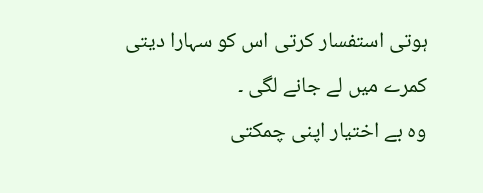ہوتی استفسار کرتی اس کو سہارا دیتی کمرے میں لے جانے لگی ۔
وہ بے اختیار اپنی چمکتی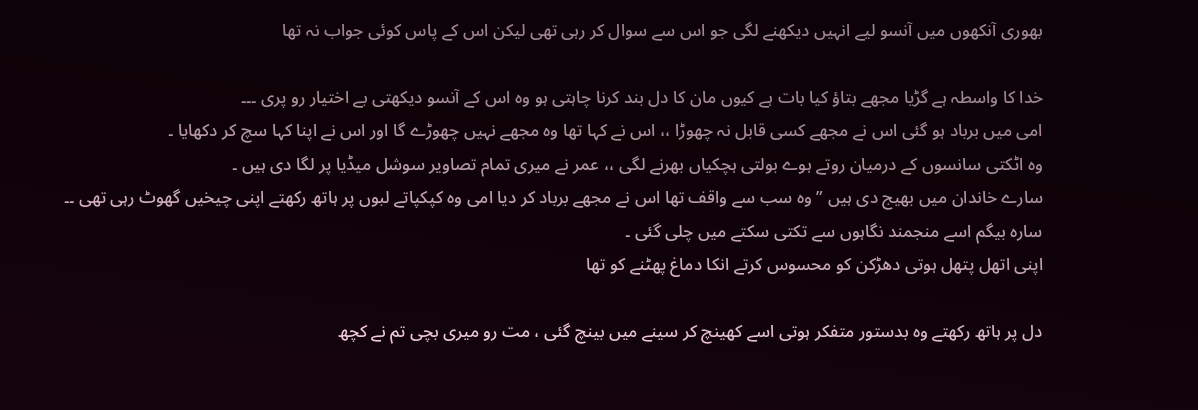بھوری آنکھوں میں آنسو لیے انہیں دیکھنے لگی جو اس سے سوال کر رہی تھی لیکن اس کے پاس کوئی جواب نہ تھا

خدا کا واسطہ ہے گڑیا مجھے بتاؤ کیا بات ہے کیوں مان کا دل بند کرنا چاہتی ہو وہ اس کے آنسو دیکھتی بے اختیار رو پری ۔۔۔
امی میں برباد ہو گئی اس نے مجھے کسی قابل نہ چھوڑا ،، اس نے کہا تھا وہ مجھے نہیں چھوڑے گا اور اس نے اپنا کہا سچ کر دکھایا ۔
وہ اٹکتی سانسوں کے درمیان روتے ہوے بولتی ہچکیاں بھرنے لگی ،، عمر نے میری تمام تصاویر سوشل میڈیا پر لگا دی ہیں ۔
سارے خاندان میں بھیج دی ہیں ” وہ سب سے واقف تھا اس نے مجھے برباد کر دیا امی وہ کپکپاتے لبوں پر ہاتھ رکھتے اپنی چیخیں گھوٹ رہی تھی ۔۔
سارہ بیگم اسے منجمند نگاہوں سے تکتی سکتے میں چلی گئی ۔
اپنی اتھل پتھل ہوتی دھڑکن کو محسوس کرتے انکا دماغ پھٹنے کو تھا

دل پر ہاتھ رکھتے وہ بدستور متفکر ہوتی اسے کھینچ کر سینے میں بینچ گئی ، مت رو میری بچی تم نے کچھ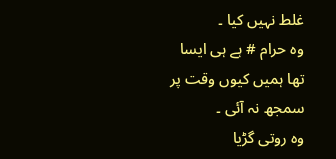غلط نہیں کیا ۔
وہ حرام # ہے ہی ایسا تھا ہمیں کیوں وقت پر سمجھ نہ آئی ۔
وہ روتی گڑیا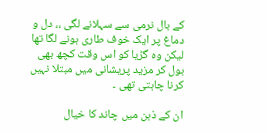کے بال نرمی سے سہلانے لگی ،، دل و دماغ پر ایک خوف طاری ہونے لگا تھا لیکن وہ گڑیا کو اس وقت کچھ بھی بول کر مزید پریشانی میں مبتلا نہیں کرنا چاہتی تھی ۔

ان کے ذہن میں چاند کا خیال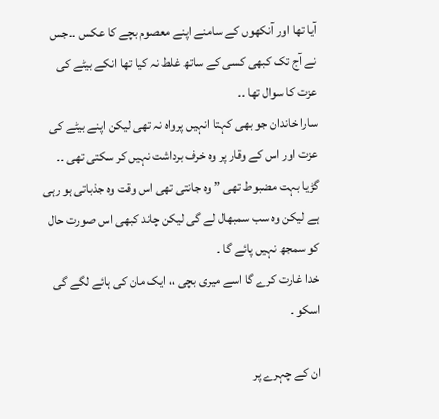آیا تھا اور آنکھوں کے سامنے اپنے معصوم بچے کا عکس ۔۔جس نے آج تک کبھی کسی کے ساتھ غلط نہ کیا تھا انکے بیٹے کی عزت کا سوال تھا ۔۔
سارا خاندان جو بھی کہتا انہیں پرواہ نہ تھی لیکن اپنے بیٹے کی عزت اور اس کے وقار پر وہ خرف برداشت نہیں کر سکتی تھی ۔۔
گڑیا بہت مضبوط تھی ” وہ جانتی تھی اس وقت وہ جذباتی ہو رہی ہے لیکن وہ سب سمبھال لے گی لیکن چاند کبھی اس صورت حال کو سمجھ نہیں پائے گا ۔
خدا غارت کرے گا اسے میری بچی ،، ایک مان کی ہائے لگے گی اسکو ۔

ان کے چہرے پر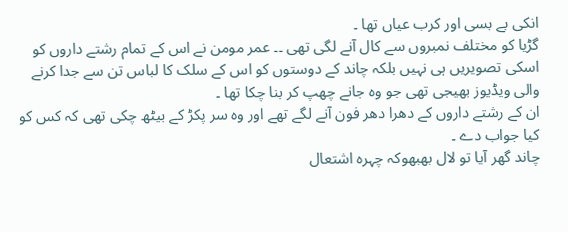انکی بے بسی اور کرب عیاں تھا ۔
گڑیا کو مختلف نمبروں سے کال آنے لگی تھی ۔۔ عمر مومن نے اس کے تمام رشتے داروں کو اسکی تصویریں ہی نہیں بلکہ چاند کے دوستوں کو اس کے سلک کا لباس تن سے جدا کرنے والی ویڈیوز بھیجی تھی جو وہ جانے چھپ کر بنا چکا تھا ۔
ان کے رشتے داروں کے دھرا دھر فون آنے لگے تھے اور وہ سر پکڑ کے بیٹھ چکی تھی کہ کس کو کیا جواب دے ۔
چاند گھر آیا تو لال بھبھوکہ چہرہ اشتعال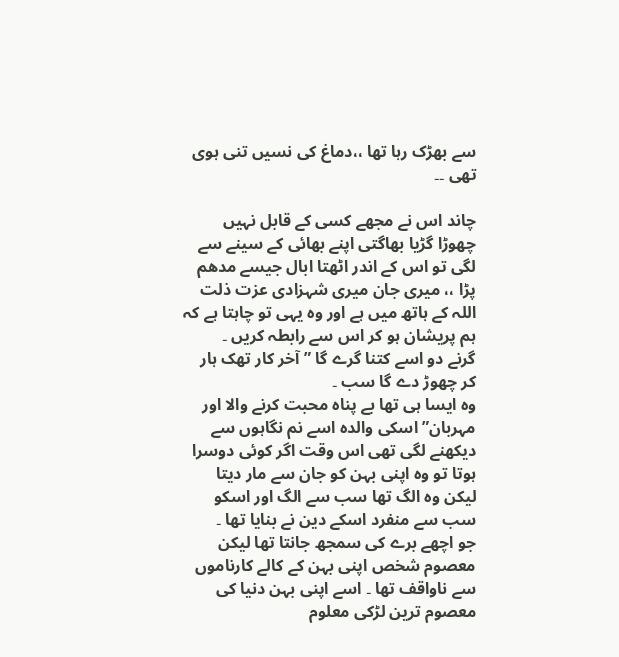سے بھڑک رہا تھا ،،دماغ کی نسیں تنی ہوی تھی ۔۔

چاند اس نے مجھے کسی کے قابل نہیں چھوڑا گڑیا بھاگتی اپنے بھائی کے سینے سے لگی تو اس کے اندر اٹھتا ابال جیسے مدھم پڑا ،، میری جان میری شہزادی عزت ذلت اللہ کے ہاتھ میں ہے اور وہ یہی تو چاہتا ہے کہ ہم پریشان ہو کر اس سے رابطہ کریں ۔
گرنے دو اسے کتنا گرے گا ” آخر کار تھک ہار کر چھوڑ دے گا سب ۔
وہ ایسا ہی تھا بے پناہ محبت کرنے والا اور مہربان” اسکی والدہ اسے نم نگاہوں سے دیکھنے لگی تھی اس وقت اگر کوئی دوسرا ہوتا تو وہ اپنی بہن کو جان سے مار دیتا لیکن وہ الگ تھا سب سے الگ اور اسکو سب سے منفرد اسکے دین نے بنایا تھا ۔
جو اچھے برے کی سمجھ جانتا تھا لیکن معصوم شخص اپنی بہن کے کالے کارناموں سے ناواقف تھا ۔ اسے اپنی بہن دنیا کی معصوم ترین لڑکی معلوم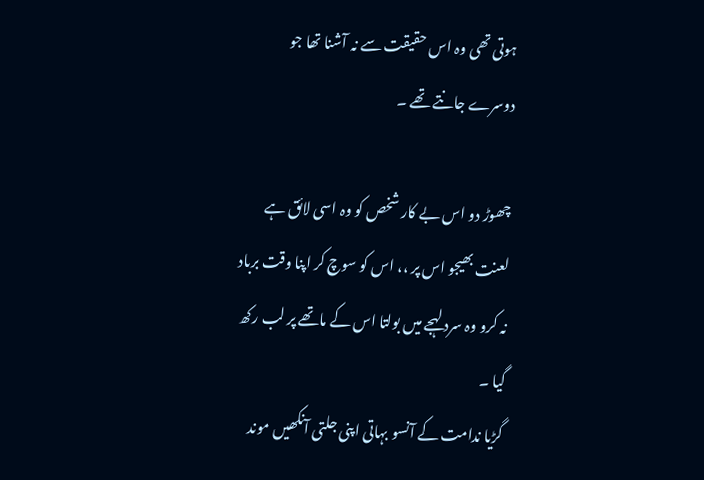ہوتی تھی وہ اس حقیقت سے نہ آشنا تھا جو دوسرے جانتے تھے ۔

چھوڑ دو اس بے کار شخص کو وہ اسی لائق ہے لعنت بھیجو اس پر ،، اس کو سوچ کر اپنا وقت برباد نہ کرو وہ سرد لہجے میں بولتا اس کے ماتھے پر لب رکھ گیا ۔
گڑیا ندامت کے آنسو بہاتی اپنی جلتی آنکھیں موند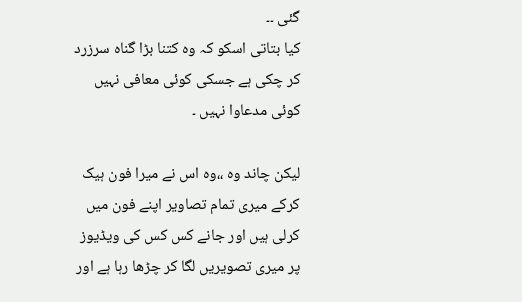گئی ۔۔
کیا بتاتی اسکو کہ وہ کتنا بڑا گناہ سرزرد کر چکی ہے جسکی کوئی معافی نہیں کوئی مدعاوا نہیں ۔

لیکن چاند وہ ،،وہ اس نے میرا فون ہیک کرکے میری تمام تصاویر اپنے فون میں کرلی ہیں اور جانے کس کس کی ویڈیوز پر میری تصویریں لگا کر چڑھا رہا ہے اور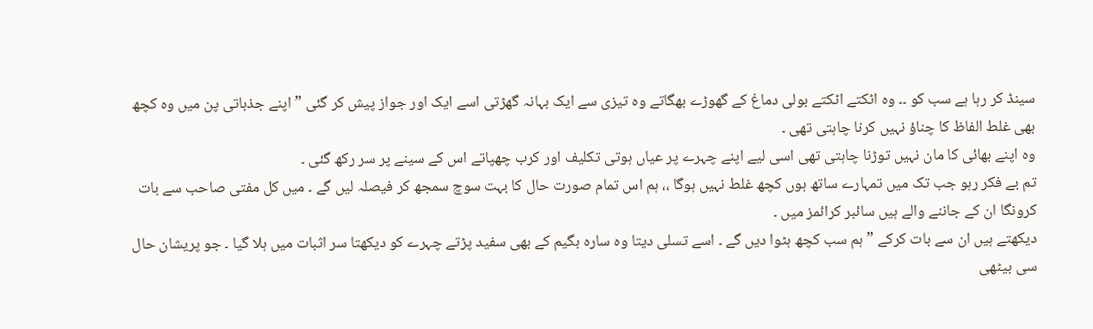سینڈ کر رہا ہے سب کو ۔۔ وہ اٹکتے اٹکتے بولی دماغ کے گھوڑے بھگاتے وہ تیزی سے ایک بہانہ گھڑتی اسے ایک اور جواز پیش کر گئی ” اپنے جذباتی پن میں وہ کچھ بھی غلط الفاظ کا چناؤ نہیں کرنا چاہتی تھی ۔
وہ اپنے بھائی کا مان نہیں توڑنا چاہتی تھی اسی لیے اپنے چہرے پر عیاں ہوتی تکلیف اور کرب چھپاتے اس کے سینے پر سر رکھ گئی ۔
تم بے فکر رہو جب تک میں تمہارے ساتھ ہوں کچھ غلط نہیں ہوگا ،، ہم اس تمام صورت حال کا بہت سوچ سمجھ کر فیصلہ لیں گے ۔ میں کل مفتی صاحب سے بات کرونگا ان کے جاننے والے ہیں سائبر کرائمز میں ۔
دیکھتے ہیں ان سے بات کرکے ” ہم سب کچھ ہٹوا دیں گے ۔ اسے تسلی دیتا وہ سارہ بگیم کے بھی سفید پڑتے چہرے کو دیکھتا سر اثبات میں ہلا گیا ۔ جو پریشان حال سی بیٹھی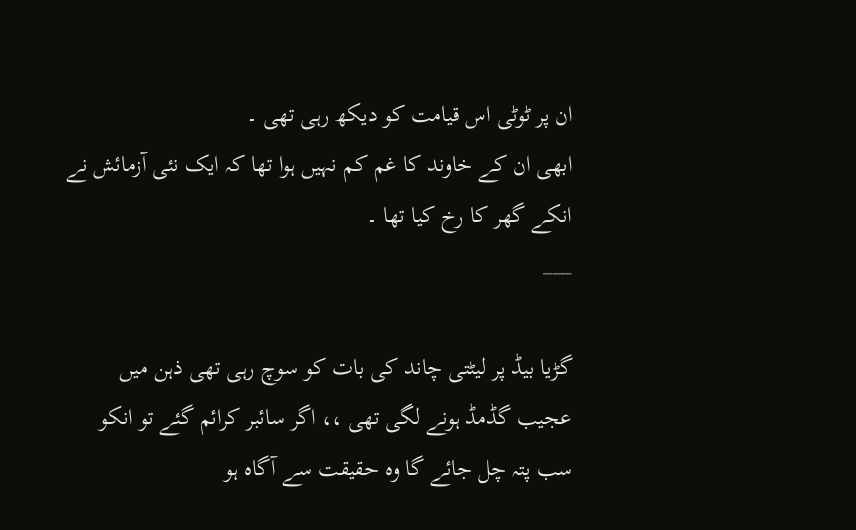ان پر ٹوٹی اس قیامت کو دیکھ رہی تھی ۔
ابھی ان کے خاوند کا غم کم نہیں ہوا تھا کہ ایک نئی آزمائش نے انکے گھر کا رخ کیا تھا ۔
___

گڑیا بیڈ پر لیٹتی چاند کی بات کو سوچ رہی تھی ذہن میں
عجیب گڈمڈ ہونے لگی تھی ،، اگر سائبر کرائم گئے تو انکو سب پتہ چل جائے گا وہ حقیقت سے آگاہ ہو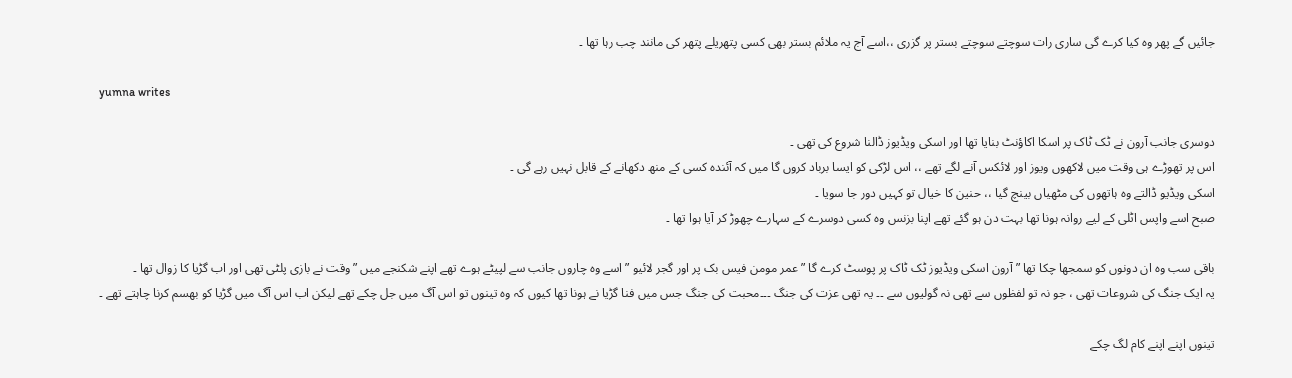جائیں گے پھر وہ کیا کرے گی ساری رات سوچتے سوچتے بستر پر گزری ،،اسے آج یہ ملائم بستر بھی کسی پتھریلے پتھر کی مانند چب رہا تھا ۔

yumna writes

دوسری جانب آرون نے ٹک ٹاک پر اسکا اکاؤنٹ بنایا تھا اور اسکی ویڈیوز ڈالنا شروع کی تھی ۔
اس پر تھوڑے ہی وقت میں لاکھوں ویوز اور لائکس آنے لگے تھے ،، اس لڑکی کو ایسا برباد کروں گا میں کہ آئندہ کسی کے منھ دکھانے کے قابل نہیں رہے گی ۔
اسکی ویڈیو ڈالتے وہ ہاتھوں کی مٹھیاں بینچ گیا ،، حنین کا خیال تو کہیں دور جا سویا ۔
صبح اسے واپس اٹلی کے لیے روانہ ہونا تھا بہت دن ہو گئے تھے اپنا بزنس وہ کسی دوسرے کے سہارے چھوڑ کر آیا ہوا تھا ۔

باقی سب وہ ان دونوں کو سمجھا چکا تھا ” آرون اسکی ویڈیوز ٹک ٹاک پر پوسٹ کرے گا ” عمر مومن فیس بک پر اور گجر لائیو ” اسے وہ چاروں جانب سے لپیٹے ہوے تھے اپنے شکنجے میں ” وقت نے بازی پلٹی تھی اور اب گڑیا کا زوال تھا ۔
یہ ایک جنگ کی شروعات تھی ، جو نہ تو لفظوں سے تھی نہ گولیوں سے ۔۔ یہ تھی عزت کی جنگ ۔۔۔محبت کی جنگ جس میں فنا گڑیا نے ہونا تھا کیوں کہ وہ تینوں تو اس آگ میں جل چکے تھے لیکن اب اس آگ میں گڑیا کو بھسم کرنا چاہتے تھے ۔

تینوں اپنے اپنے کام لگ چکے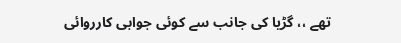تھے ،، گڑیا کی جانب سے کوئی جوابی کارروائی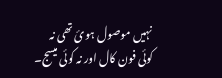نہیں موصول ہوئ تھی نہ کوئی فون کال اور نہ کوئی میسج۔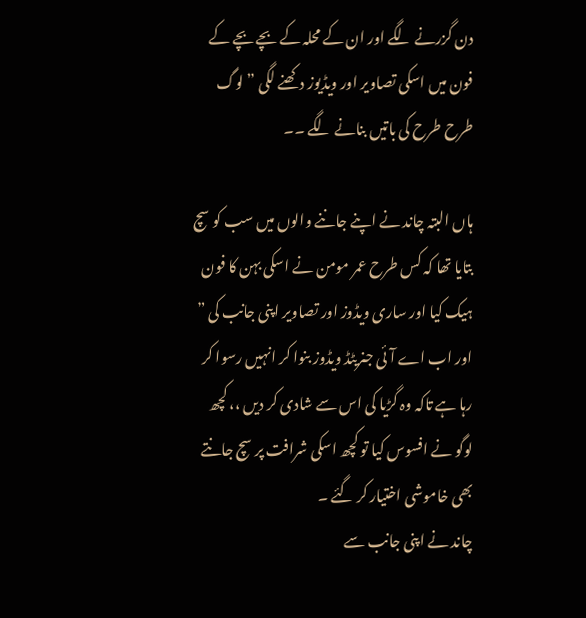دن گزرنے لگے اور ان کے محلہ کے بچے بچے کے فون میں اسکی تصاویر اور ویڈیوز دکھنے لگی ” لوگ طرح طرح کی باتیں بنانے لگے ۔۔

ہاں البتہ چاند نے اپنے جاننے والوں میں سب کو سچ بتایا تھا کہ کس طرح عمر مومن نے اسکی بہن کا فون ہیک کیا اور ساری ویڈوز اور تصاویر اپنی جانب کی ” اور اب اے آئی جنریٹڈ ویڈوز بنوا کر انہیں رسوا کر رہا ہے تاکہ وہ گڑیا کی اس سے شادی کر دیں ،، کچھ لوگو نے افسوس کیا تو کچھ اسکی شرافت پر سچ جانتے بھی خاموشی اختیار کر گئے ۔
چاند نے اپنی جانب سے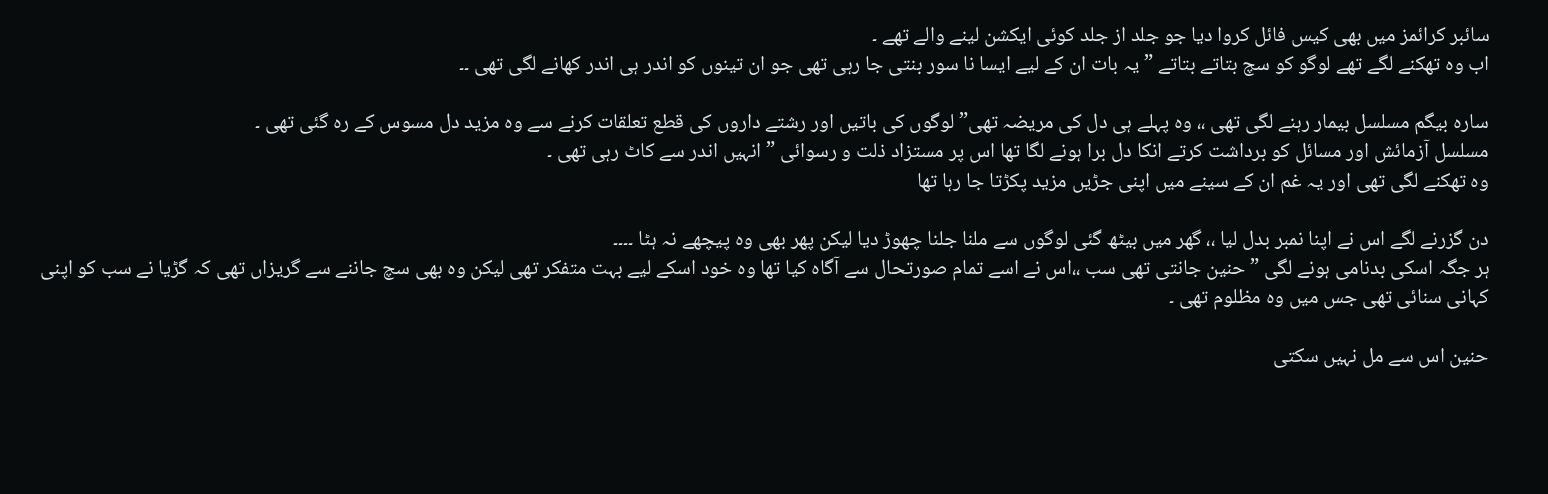سائبر کرائمز میں بھی کیس فائل کروا دیا جو جلد از جلد کوئی ایکشن لینے والے تھے ۔
اب وہ تھکنے لگے تھے لوگو کو سچ بتاتے بتاتے ” یہ بات ان کے لیے ایسا نا سور بنتی جا رہی تھی جو ان تینوں کو اندر ہی اندر کھانے لگی تھی ۔۔

سارہ بیگم مسلسل بیمار رہنے لگی تھی ،، وہ پہلے ہی دل کی مریضہ تھی” لوگوں کی باتیں اور رشتے داروں کی قطع تعلقات کرنے سے وہ مزید دل مسوس کے رہ گئی تھی ۔
مسلسل آزمائش اور مسائل کو برداشت کرتے انکا دل برا ہونے لگا تھا اس پر مستزاد ذلت و رسوائی ” انہیں اندر سے کاٹ رہی تھی ۔
وہ تھکنے لگی تھی اور یہ غم ان کے سینے میں اپنی جڑیں مزید پکڑتا جا رہا تھا

دن گزرنے لگے اس نے اپنا نمبر بدل لیا ،، گھر میں بیٹھ گئی لوگوں سے ملنا جلنا چھوڑ دیا لیکن پھر بھی وہ پیچھے نہ ہٹا ۔۔۔۔
ہر جگہ اسکی بدنامی ہونے لگی ” حنین جانتی تھی سب ،،اس نے اسے تمام صورتحال سے آگاہ کیا تھا وہ خود اسکے لیے بہت متفکر تھی لیکن وہ بھی سچ جاننے سے گریزاں تھی کہ گڑیا نے سب کو اپنی کہانی سنائی تھی جس میں وہ مظلوم تھی ۔

حنین اس سے مل نہیں سکتی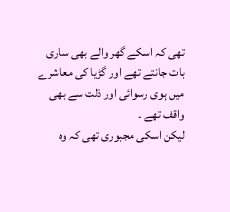تھی کہ اسکے گھر والے بھی ساری بات جانتے تھے اور گڑیا کی معاشرے میں ہوی رسوائی اور ذلت سے بھی واقف تھے ۔
لیکن اسکی مجبوری تھی کہ وہ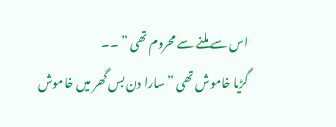اس سے ملنے سے محروم تھی ” ۔۔
گڑیا خاموش تھی ” سارا دن بس گھر میں خاموش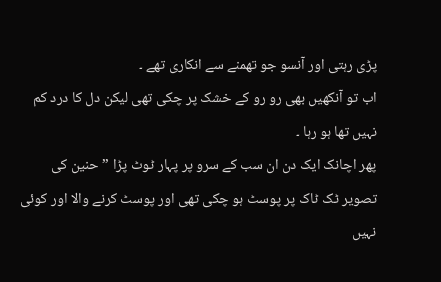پڑی رہتی اور آنسو جو تھمنے سے انکاری تھے ۔
اب تو آنکھیں بھی رو رو کے خشک پر چکی تھی لیکن دل کا درد کم نہیں تھا ہو رہا ۔
پھر اچانک ایک دن ان سب کے سرو پر پہار ٹوٹ پڑا ” حنین کی تصویر ٹک ٹاک پر پوسٹ ہو چکی تھی اور پوسٹ کرنے والا اور کوئی نہیں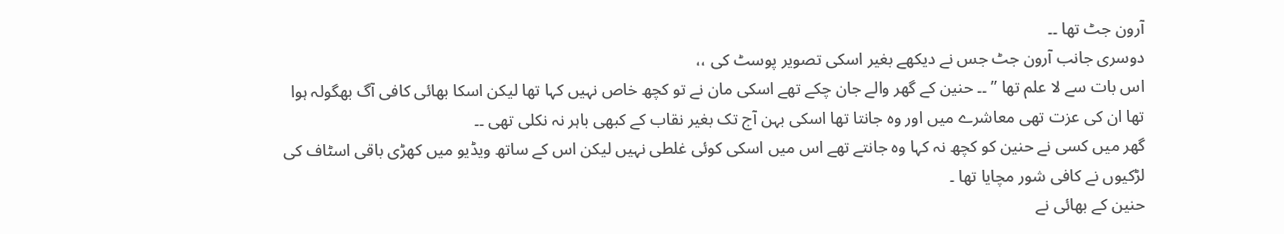آرون جٹ تھا ۔۔
دوسری جانب آرون جٹ جس نے دیکھے بغیر اسکی تصویر پوسٹ کی ،،
اس بات سے لا علم تھا ” ۔۔ حنین کے گھر والے جان چکے تھے اسکی مان نے تو کچھ خاص نہیں کہا تھا لیکن اسکا بھائی کافی آگ بھگولہ ہوا تھا ان کی عزت تھی معاشرے میں اور وہ جانتا تھا اسکی بہن آج تک بغیر نقاب کے کبھی باہر نہ نکلی تھی ۔۔
گھر میں کسی نے حنین کو کچھ نہ کہا وہ جانتے تھے اس میں اسکی کوئی غلطی نہیں لیکن اس کے ساتھ ویڈیو میں کھڑی باقی اسٹاف کی لڑکیوں نے کافی شور مچایا تھا ۔
حنین کے بھائی نے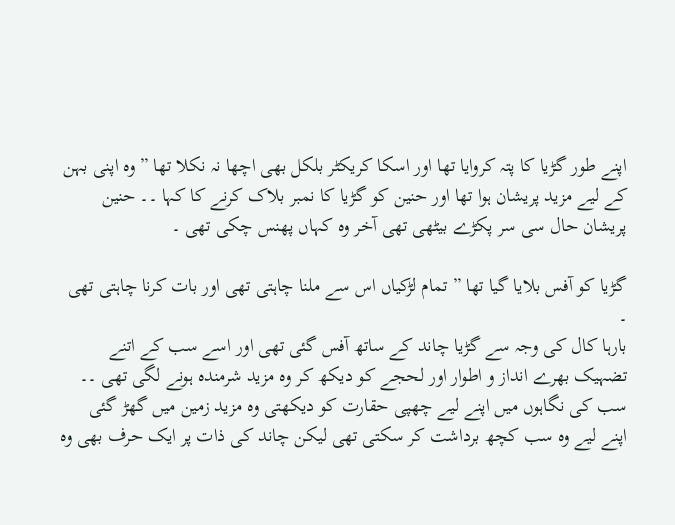اپنے طور گڑیا کا پتہ کروایا تھا اور اسکا کریکٹر بلکل بھی اچھا نہ نکلا تھا ” وہ اپنی بہن کے لیے مزید پریشان ہوا تھا اور حنین کو گڑیا کا نمبر بلاک کرنے کا کہا ۔۔ حنین پریشان حال سی سر پکڑے بیٹھی تھی آخر وہ کہاں پھنس چکی تھی ۔

گڑیا کو آفس بلایا گیا تھا ” تمام لڑکیاں اس سے ملنا چاہتی تھی اور بات کرنا چاہتی تھی ۔
بارہا کال کی وجہ سے گڑیا چاند کے ساتھ آفس گئی تھی اور اسے سب کے اتنے تضہیک بھرے انداز و اطوار اور لحجے کو دیکھ کر وہ مزید شرمندہ ہونے لگی تھی ۔۔
سب کی نگاہوں میں اپنے لیے چھپی حقارت کو دیکھتی وہ مزید زمین میں گھڑ گئی
اپنے لیے وہ سب کچھ برداشت کر سکتی تھی لیکن چاند کی ذات پر ایک حرف بھی وہ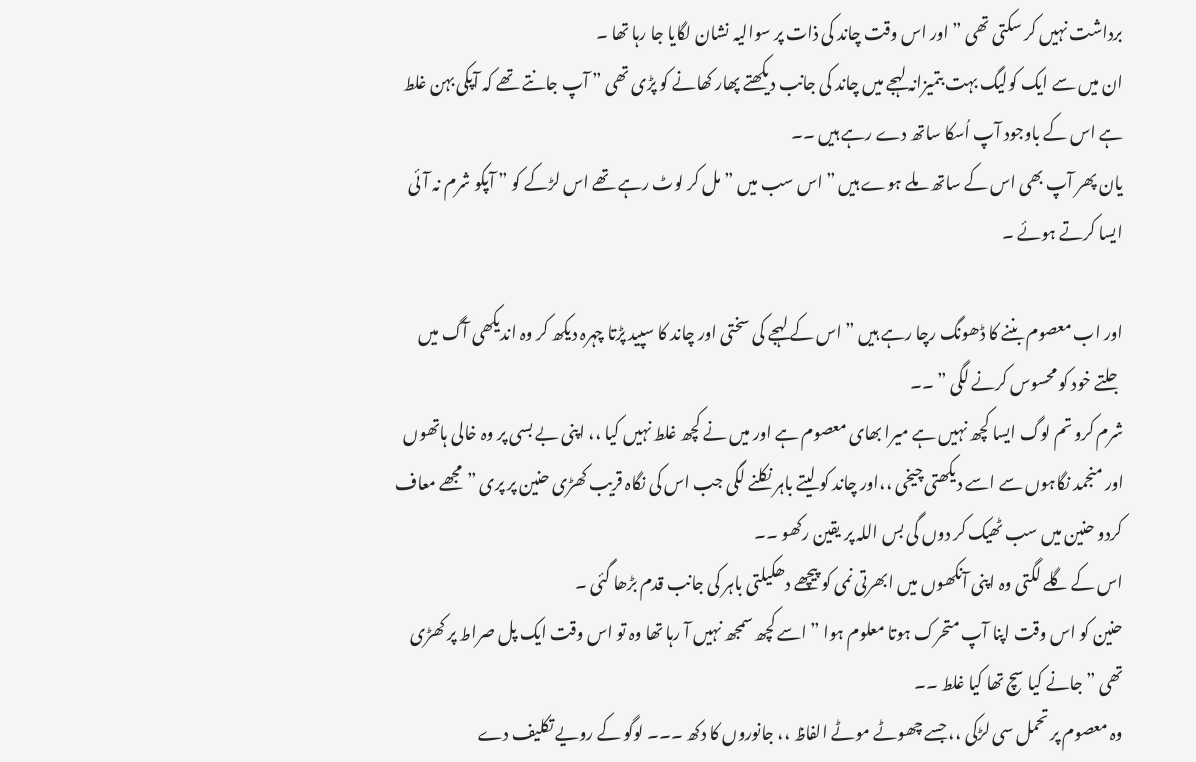برداشت نہیں کر سکتی تھی ” اور اس وقت چاند کی ذات پر سوالیہ نشان لگایا جا رہا تھا ۔
ان میں سے ایک کولیگ بہت بتمیزانہ لہجے میں چاند کی جانب دیکھتے پھار کھانے کو پڑی تھی ” آپ جانتے تھے کہ آپکی بہن غلط ہے اس کے باوجود آپ اُسکا ساتھ دے رہے ہیں ۔۔
یان پھر آپ بھی اس کے ساتھ ملے ہوے ہیں ” اس سب میں ” مل کر لوٹ رہے تھے اس لڑکے کو ” آپکو شرم نہ آئی ایسا کرتے ہوئے ۔

اور اب معصوم بننے کا ڈھونگ رچا رہے ہیں ” اس کے لہجے کی سختی اور چاند کا سپید پڑتا چہرہ دیکھ کر وہ اندیکھی آگ میں جلتے خود کو محسوس کرنے لگی ” ۔۔
شرم کرو تم لوگ ایسا کچھ نہیں ہے میرا بھای معصوم ہے اور میں نے کچھ غلط نہیں کیا ،، اپنی بے بسی پر وہ خالی ہاتھوں اور منجمد نگاہوں سے اسے دیکھتی چیخی ،،اور چاند کو لیتے باہر نکلنے لگی جب اس کی نگاہ قریب کھڑی حنین پر پری ” مجھے معاف کردو حنین میں سب ٹھیک کر دوں گی بس اللہ پر یقین رکھو ۔۔
اس کے گلے لگتی وہ اپنی آنکھوں میں ابھرتی نمی کو پیچھے دھکیلتی باہر کی جانب قدم بڑھا گئی ۔
حنین کو اس وقت اپنا آپ متحرک ہوتا معلوم ہوا ” اسے کچھ سمجھ نہیں آ رہا تھا وہ تو اس وقت ایک پل صراط پر کھڑی تھی ” جانے کیا سچ تھا کیا غلط ۔۔
وہ معصوم پر تحمل سی لڑکی ،، جسے چھوٹے موٹے الفاظ ،، جانوروں کا دکھ ۔۔۔ لوگو کے رویے تکلیف دے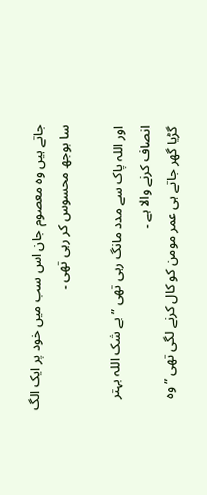جاتے ہیں وہ معصوم جان اس سب میں خود پر ایک الگ سا بوجھ محسوس کر رہی تھی ۔

اور اللہ پاک سے مدد مانگ رہی تھی ” بے شک اللہ بہتر انصاف کرنے والا ہے ۔
گڑیا گھر جاتے ہی عمر مومن کو کال کرنے لگی تھی ” وہ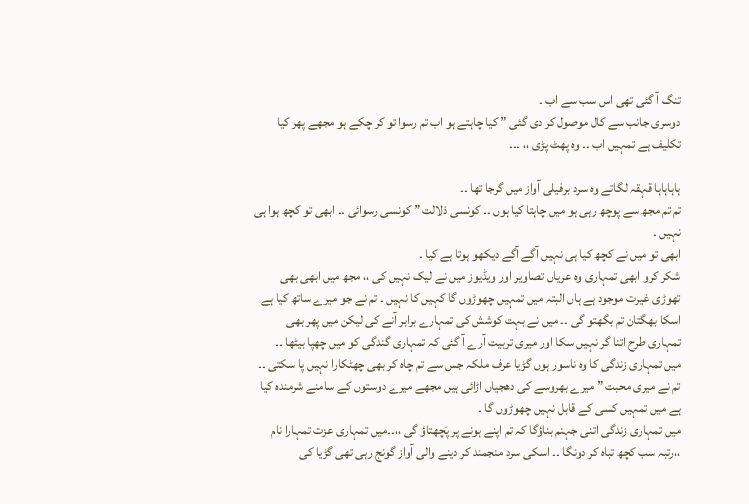تنگ آ گئی تھی اس سب سے اب ۔
دوسری جانب سے کال موصول کر دی گئی ” کیا چاہتے ہو اب تم رسوا تو کر چکے ہو مجھے پھر کیا تکلیف ہے تمہیں اب ۔۔ وہ پھٹ پڑی ،، ۔۔۔

ہاہاہاہا قہقہ لگاتے وہ سرد برفیلی آواز میں گرجا تھا ۔۔
تم تم مجھ سے پوچھ رہی ہو میں چاہتا کیا ہوں ۔۔ کونسی ذلالت ” کونسی رسوائی ۔۔ ابھی تو کچھ ہوا ہی نہیں ۔
ابھی تو میں نے کچھ کیا ہی نہیں آگے آگے دیکھو ہوتا ہے کیا ۔
شکر کرو ابھی تمہاری وہ عریاں تصاویر اور ویڈیوز میں نے لیک نہیں کی ،، مجھ میں ابھی بھی تھوڑی غیرت موجود ہے ہاں البتہ میں تمہیں چھوڑوں گا کہیں کا نہیں ۔ تم نے جو میرے ساتھ کیا ہے اسکا بھگتان تم بگھتو گی ۔۔ میں نے بہت کوشش کی تمہارے برابر آنے کی لیکن میں پھر بھی تمہاری طرح اتنا گر نہیں سکا اور میری تربیت آرے آ گئی کہ تمہاری گندگی کو میں چھپا بیٹھا ۔۔
میں تمہاری زندگی کا وہ ناسور ہوں گڑیا عرف ملکہ جس سے تم چاہ کر بھی چھٹکارا نہیں پا سکتی ۔۔
تم نے میری محبت ” میرے بھروسے کی دھجیاں اڑائی ہیں مجھے میرے دوستوں کے سامنے شرمندہ کیا ہے میں تمہیں کسی کے قابل نہیں چھوڑوں گا ۔
میں تمہاری زندگی اتنی جہنم بناؤگا کہ تم اپنے ہونے پر پَچھتاؤ گی ،،۔۔میں تمہاری عزت تمہارا نام ،،رتبہ سب کچھ تباہ کر دونگا ۔۔ اسکی سرد منجمند کر دینے والی آواز گونج رہی تھی گڑیا کی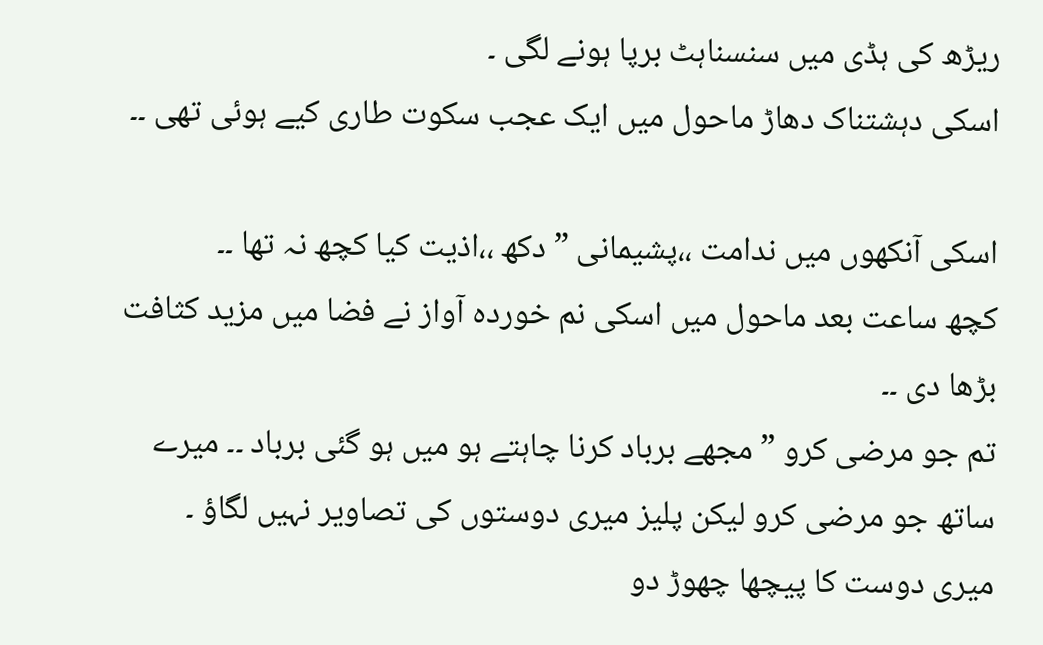ریڑھ کی ہڈی میں سنسناہٹ برپا ہونے لگی ۔
اسکی دہشتناک دھاڑ ماحول میں ایک عجب سکوت طاری کیے ہوئی تھی ۔۔

اسکی آنکھوں میں ندامت ،،پشیمانی ” دکھ ،،اذیت کیا کچھ نہ تھا ۔۔
کچھ ساعت بعد ماحول میں اسکی نم خوردہ آواز نے فضا میں مزید کثافت بڑھا دی ۔۔
تم جو مرضی کرو ” مجھے برباد کرنا چاہتے ہو میں ہو گئی برباد ۔۔ میرے ساتھ جو مرضی کرو لیکن پلیز میری دوستوں کی تصاویر نہیں لگاؤ ۔
میری دوست کا پیچھا چھوڑ دو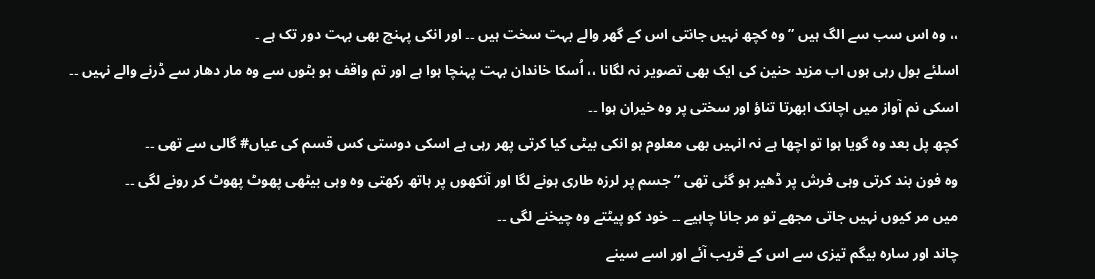،، وہ اس سب سے الگ ہیں ” وہ کچھ نہیں جانتی اس کے گھر والے بہت سخت ہیں ۔۔ اور انکی پہنچ بھی بہت دور تک ہے ۔
اسلئے بول رہی ہوں اب مزید حنین کی ایک بھی تصویر نہ لگانا ،، اُسکا خاندان بہت پہنچا ہوا ہے اور تم واقف ہو بٹوں سے وہ مار دھار سے ڈرنے والے نہیں ۔۔
اسکی نم آواز میں اچانک ابھرتا تناؤ اور سختی پر وہ خیران ہوا ۔۔
کچھ پل بعد وہ گویا ہوا تو اچھا ہے نہ انہیں بھی معلوم ہو انکی بیٹی کیا کرتی پھر رہی ہے اسکی دوستی کس قسم کی عیاں# گالی سے تھی ۔۔
وہ فون بند کرتی وہی فرش پر ڈھیر ہو گئی تھی ” جسم پر لرزہ طاری ہونے لگا اور آنکھوں پر ہاتھ رکھتی وہ وہی بیٹھی پھوٹ پھوٹ کر رونے لگی ۔۔
میں مر کیوں نہیں جاتی مجھے تو مر جانا چاہیے ۔۔ خود کو پیٹتے وہ چیخنے لگی ۔۔
چاند اور سارہ بیگم تیزی سے اس کے قریب آئے اور اسے سینے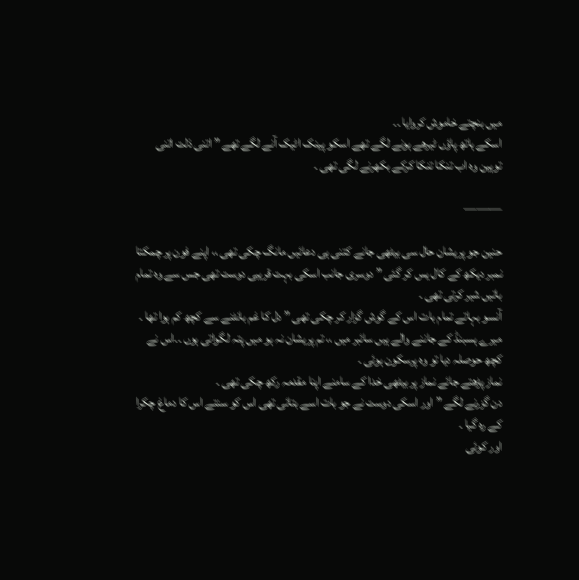میں بنچتے خاموش کروایا ۔۔
اسکے ہاتھ پاؤں ٹیرهے ہونے لگے تھے اسکو پینک اٹیک آنے لگے تھے ” اتنی ذلت اتنی توہین وہ اب تنکا تنکا کرکے بکھرنے لگی تھی ۔

———

حنین جو پریشان حال سی بیٹھی جانے کتنی ہی دعائیں مانگ چکی تھی ،، اپنے فون پر چمکتا نمبر دیکھ کے کال یس کر گئی ” دوسری جانب اسکی بہت قریبی دوست تھی جس سے وہ تمام باتیں شیر کرتی تھی ۔
آنسو بہاتے تمام بات اس کے گوش گزار کر چکی تھی ” دل کا غم بانٹنے سے کچھ کم ہوا تھا ۔
میرے ہسبنڈ کے جاننے والے ہیں سائبر میں ،، تم پریشان نہ ہو میں پتہ لگواتی ہوں ۔۔اس نے کچھ حوصلہ دیا تو وہ پرسکون ہوئی ۔
نماز پڑھتے جائے نماز پر بیٹھی خدا کے سامنے اپنا مقدمہ رکھ چکی تھی ۔
دن گزرنے لگے ” اور اسکی دوست نے جو بات اسے بتائی تھی اس کو سنتے اس کا دماغ چکرا کے رہ گیا ۔
اور کوئی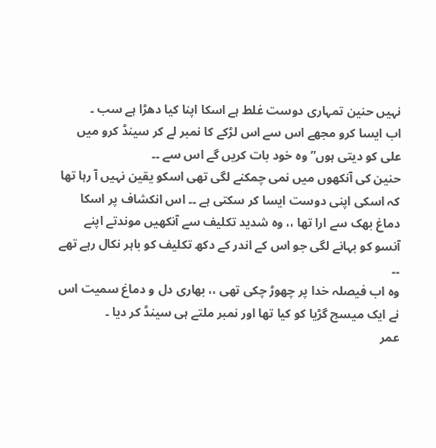نہیں حنین تمہاری دوست غلط ہے اسکا اپنا کیا دھڑا ہے سب ۔
اب ایسا کرو مجھے اس سے اس لڑکے کا نمبر لے کر سینڈ کرو میں علی کو دیتی ہوں” وہ خود بات کریں گے اس سے ۔۔
حنین کی آنکھوں میں نمی چمکنے لگی تھی اسکو یقین نہیں آ رہا تھا کہ اسکی اپنی دوست ایسا کر سکتی ہے ۔۔ اس انکشاف پر اسکا دماغ بھک سے ارا تھا ،، وہ شدید تکلیف سے آنکھیں موندتے اپنے آنسو کو بہانے لگی جو اس کے اندر کے دکھ تکلیف کو باہر نکال رہے تھے ۔۔
وہ اب فیصلہ خدا پر چھوڑ چکی تھی ،، بھاری دل و دماغ سمیت اس نے ایک میسج گڑیا کو کیا تھا اور نمبر ملتے ہی سینڈ کر دیا ۔
عمر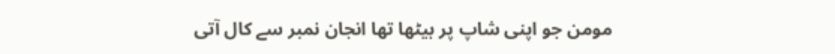مومن جو اپنی شاپ پر بیٹھا تھا انجان نمبر سے کال آتی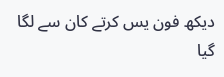دیکھ فون یس کرتے کان سے لگا گیا